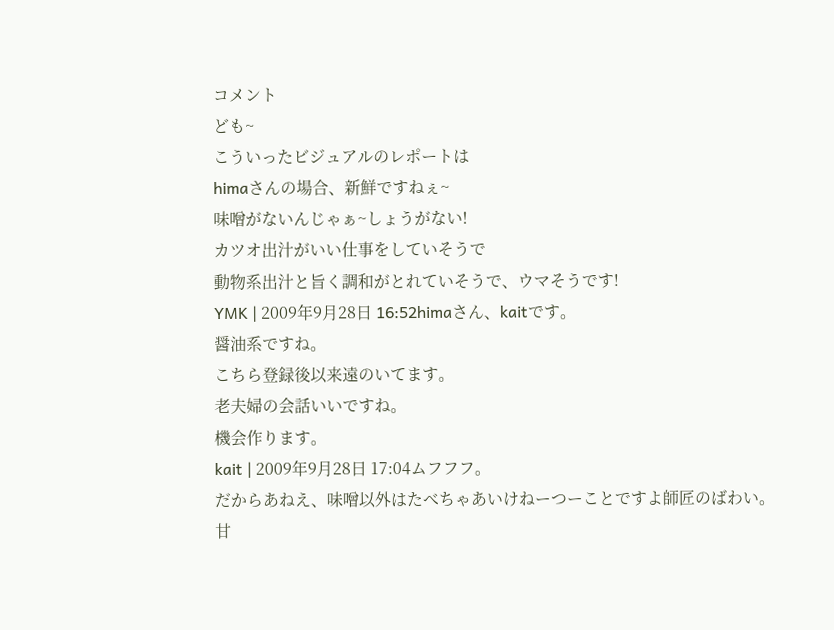コメント
ども~
こういったビジュアルのレポートは
himaさんの場合、新鮮ですねぇ~
味噌がないんじゃぁ~しょうがない!
カツオ出汁がいい仕事をしていそうで
動物系出汁と旨く調和がとれていそうで、ウマそうです!
YMK | 2009年9月28日 16:52himaさん、kaitです。
醤油系ですね。
こちら登録後以来遠のいてます。
老夫婦の会話いいですね。
機会作ります。
kait | 2009年9月28日 17:04ムフフフ。
だからあねえ、味噌以外はたべちゃあいけねーつーことですよ師匠のばわい。
甘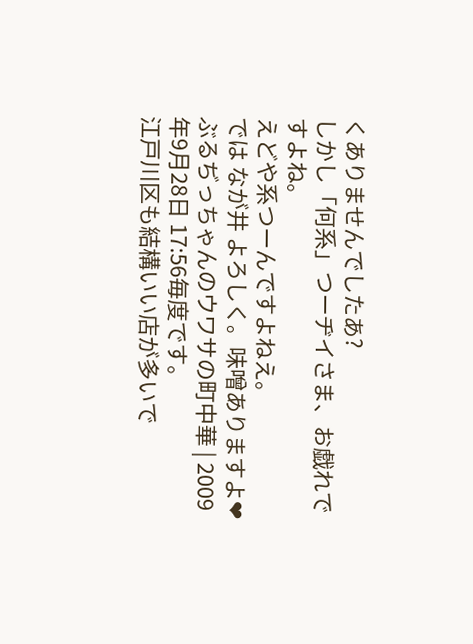くありませんでしたあ?
しかし「何系」つーヂイさま、お戯れですよね。
えどや系つーんですよねえ。
では なが井 よろしく。味噌ありますよ❤
ぶるぢっちゃんのウワサの町中華 | 2009年9月28日 17:56毎度です。
江戸川区も結構いい店が多いで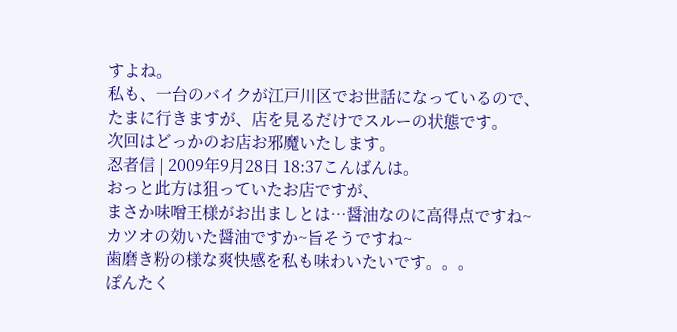すよね。
私も、一台のバイクが江戸川区でお世話になっているので、
たまに行きますが、店を見るだけでスルーの状態です。
次回はどっかのお店お邪魔いたします。
忍者信 | 2009年9月28日 18:37こんばんは。
おっと此方は狙っていたお店ですが、
まさか味噌王様がお出ましとは…醤油なのに高得点ですね~
カツオの効いた醤油ですか~旨そうですね~
歯磨き粉の様な爽快感を私も味わいたいです。。。
ぽんたく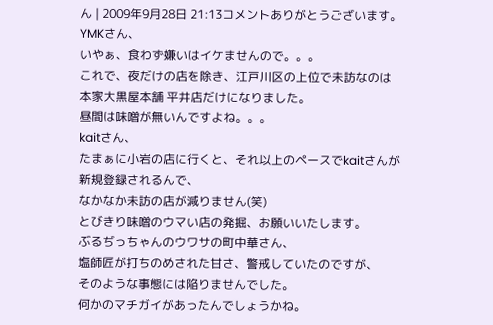ん | 2009年9月28日 21:13コメントありがとうございます。
YMKさん、
いやぁ、食わず嫌いはイケませんので。。。
これで、夜だけの店を除き、江戸川区の上位で未訪なのは
本家大黒屋本舗 平井店だけになりました。
昼間は味噌が無いんですよね。。。
kaitさん、
たまぁに小岩の店に行くと、それ以上のペースでkaitさんが新規登録されるんで、
なかなか未訪の店が減りません(笑)
とびきり味噌のウマい店の発掘、お願いいたします。
ぶるぢっちゃんのウワサの町中華さん、
塩師匠が打ちのめされた甘さ、警戒していたのですが、
そのような事態には陥りませんでした。
何かのマチガイがあったんでしょうかね。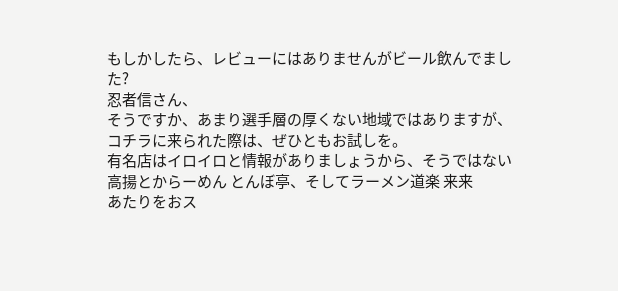もしかしたら、レビューにはありませんがビール飲んでました?
忍者信さん、
そうですか、あまり選手層の厚くない地域ではありますが、
コチラに来られた際は、ぜひともお試しを。
有名店はイロイロと情報がありましょうから、そうではない
高揚とからーめん とんぼ亭、そしてラーメン道楽 来来
あたりをおス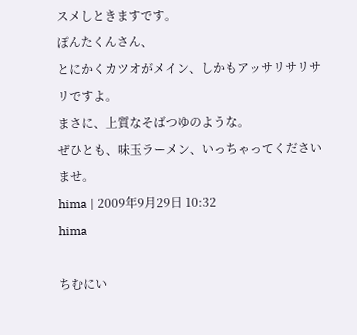スメしときますです。
ぽんたくんさん、
とにかくカツオがメイン、しかもアッサリサリサリですよ。
まさに、上質なそばつゆのような。
ぜひとも、味玉ラーメン、いっちゃってくださいませ。
hima | 2009年9月29日 10:32
hima

ちむにい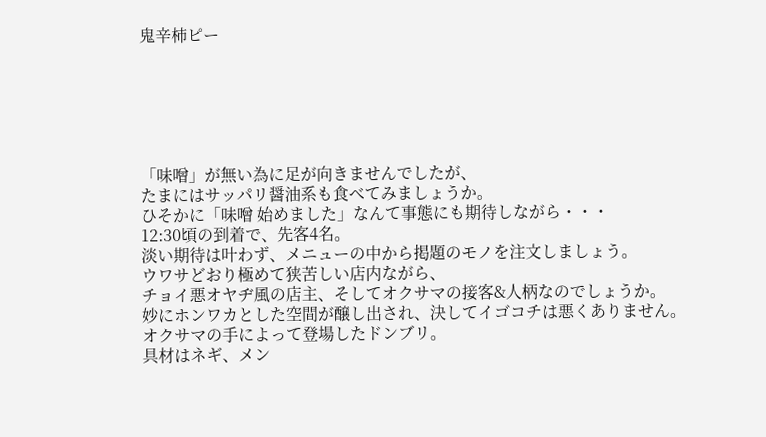鬼辛柿ピー






「味噌」が無い為に足が向きませんでしたが、
たまにはサッパリ醤油系も食べてみましょうか。
ひそかに「味噌 始めました」なんて事態にも期待しながら・・・
12:30頃の到着で、先客4名。
淡い期待は叶わず、メニューの中から掲題のモノを注文しましょう。
ウワサどおり極めて狭苦しい店内ながら、
チョイ悪オヤヂ風の店主、そしてオクサマの接客&人柄なのでしょうか。
妙にホンワカとした空間が醸し出され、決してイゴコチは悪くありません。
オクサマの手によって登場したドンブリ。
具材はネギ、メン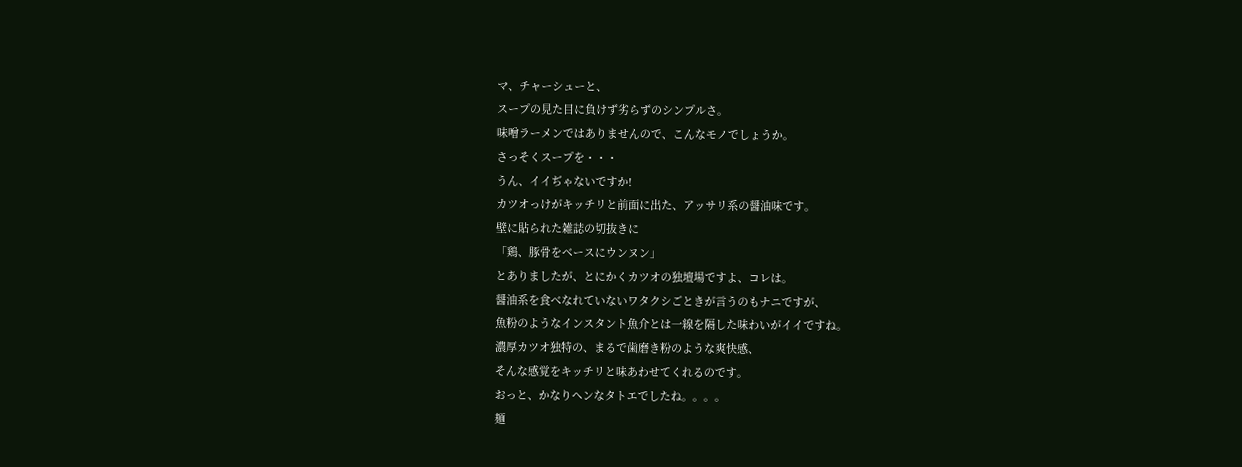マ、チャーシューと、
スープの見た目に負けず劣らずのシンプルさ。
味噌ラーメンではありませんので、こんなモノでしょうか。
さっそくスープを・・・
うん、イイぢゃないですか!
カツオっけがキッチリと前面に出た、アッサリ系の醤油味です。
壁に貼られた雑誌の切抜きに
「鶏、豚骨をベースにウンヌン」
とありましたが、とにかくカツオの独壇場ですよ、コレは。
醤油系を食べなれていないワタクシごときが言うのもナニですが、
魚粉のようなインスタント魚介とは一線を隔した味わいがイイですね。
濃厚カツオ独特の、まるで歯磨き粉のような爽快感、
そんな感覚をキッチリと味あわせてくれるのです。
おっと、かなりヘンなタトエでしたね。。。。
麺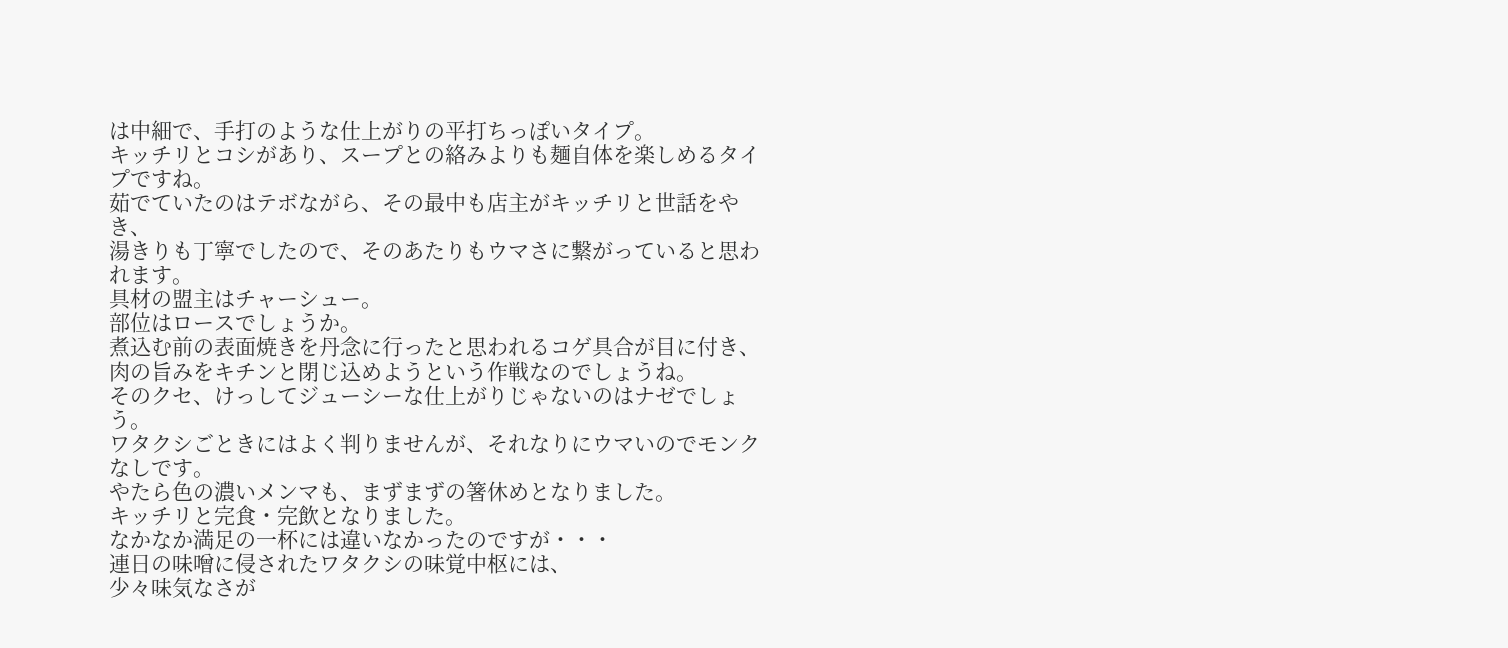は中細で、手打のような仕上がりの平打ちっぽいタイプ。
キッチリとコシがあり、スープとの絡みよりも麺自体を楽しめるタイプですね。
茹でていたのはテボながら、その最中も店主がキッチリと世話をやき、
湯きりも丁寧でしたので、そのあたりもウマさに繋がっていると思われます。
具材の盟主はチャーシュー。
部位はロースでしょうか。
煮込む前の表面焼きを丹念に行ったと思われるコゲ具合が目に付き、
肉の旨みをキチンと閉じ込めようという作戦なのでしょうね。
そのクセ、けっしてジューシーな仕上がりじゃないのはナゼでしょう。
ワタクシごときにはよく判りませんが、それなりにウマいのでモンクなしです。
やたら色の濃いメンマも、まずまずの箸休めとなりました。
キッチリと完食・完飲となりました。
なかなか満足の一杯には違いなかったのですが・・・
連日の味噌に侵されたワタクシの味覚中枢には、
少々味気なさが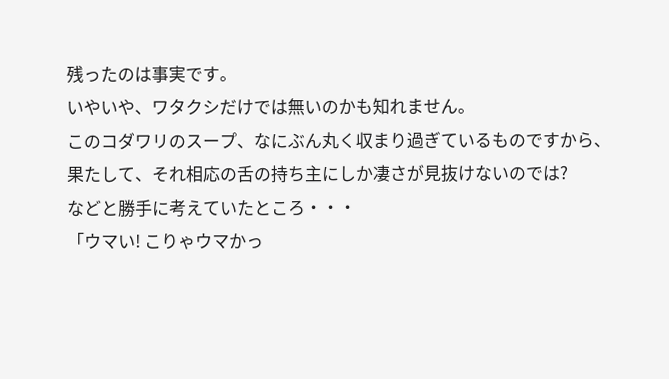残ったのは事実です。
いやいや、ワタクシだけでは無いのかも知れません。
このコダワリのスープ、なにぶん丸く収まり過ぎているものですから、
果たして、それ相応の舌の持ち主にしか凄さが見抜けないのでは?
などと勝手に考えていたところ・・・
「ウマい! こりゃウマかっ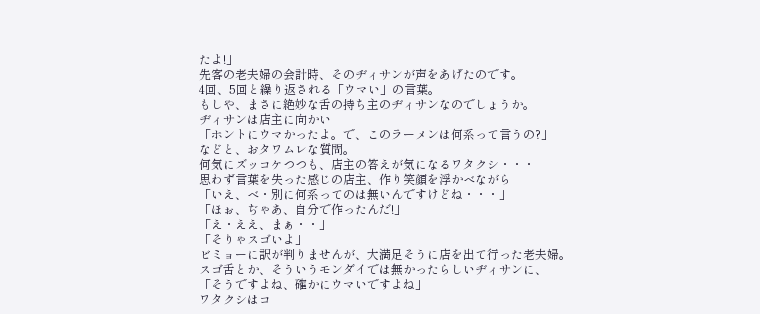たよ!」
先客の老夫婦の会計時、そのヂィサンが声をあげたのです。
4回、5回と繰り返される「ウマい」の言葉。
もしや、まさに絶妙な舌の持ち主のヂィサンなのでしょうか。
ヂィサンは店主に向かい
「ホントにウマかったよ。で、このラーメンは何系って言うの?」
などと、おタワムレな質問。
何気にズッコケつつも、店主の答えが気になるワタクシ・・・
思わず言葉を失った感じの店主、作り笑顔を浮かべながら
「いえ、べ・別に何系ってのは無いんですけどね・・・」
「ほぉ、ぢゃあ、自分で作ったんだ!」
「え・ええ、まぁ・・」
「そりゃスゴいよ」
ビミョーに訳が判りませんが、大満足そうに店を出て行った老夫婦。
スゴ舌とか、そういうモンダイでは無かったらしいヂィサンに、
「そうですよね、確かにウマいですよね」
ワタクシはコ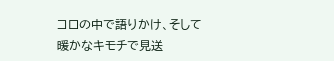コロの中で語りかけ、そして暖かなキモチで見送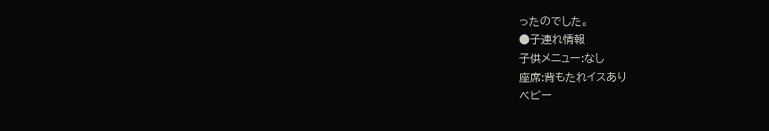ったのでした。
●子連れ情報
子供メニュー:なし
座席:背もたれイスあり
ベビー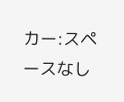カー:スペースなし